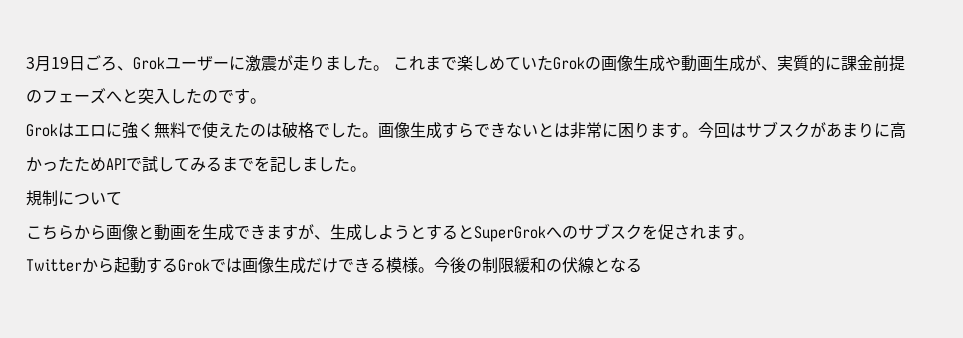3月19日ごろ、Grokユーザーに激震が走りました。 これまで楽しめていたGrokの画像生成や動画生成が、実質的に課金前提のフェーズへと突入したのです。
Grokはエロに強く無料で使えたのは破格でした。画像生成すらできないとは非常に困ります。今回はサブスクがあまりに高かったためAPIで試してみるまでを記しました。
規制について
こちらから画像と動画を生成できますが、生成しようとするとSuperGrokへのサブスクを促されます。
Twitterから起動するGrokでは画像生成だけできる模様。今後の制限緩和の伏線となる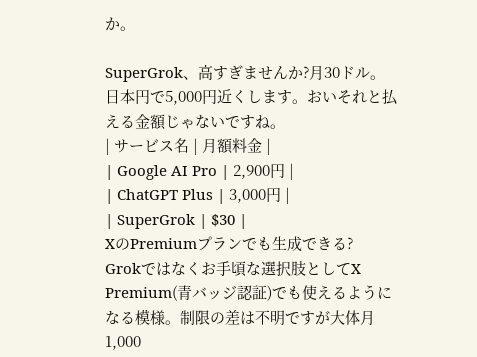か。

SuperGrok、高すぎませんか?月30ドル。日本円で5,000円近くします。おいそれと払える金額じゃないですね。
| サービス名 | 月額料金 |
| Google AI Pro | 2,900円 |
| ChatGPT Plus | 3,000円 |
| SuperGrok | $30 |
XのPremiumプランでも生成できる?
Grokではなくお手頃な選択肢としてX Premium(青バッジ認証)でも使えるようになる模様。制限の差は不明ですが大体月1,000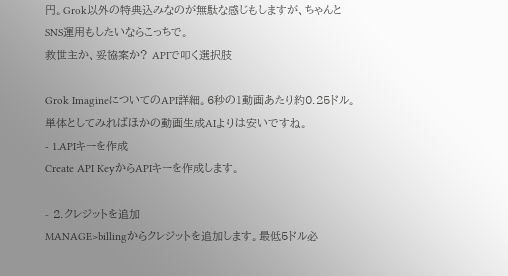円。Grok以外の特典込みなのが無駄な感じもしますが、ちゃんとSNS運用もしたいならこっちで。
救世主か、妥協案か? APIで叩く選択肢

Grok ImagineについてのAPI詳細。6秒の1動画あたり約0.25ドル。単体としてみればほかの動画生成AIよりは安いですね。
- 1.APIキーを作成
Create API KeyからAPIキーを作成します。

- 2.クレジットを追加
MANAGE>billingからクレジットを追加します。最低5ドル必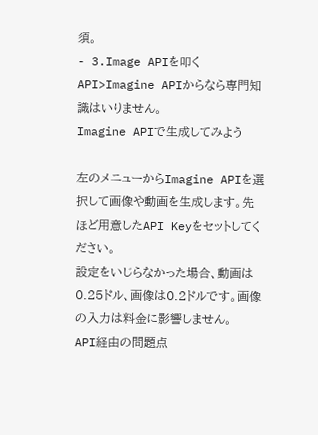須。
- 3.Image APIを叩く
API>Imagine APIからなら専門知識はいりません。
Imagine APIで生成してみよう

左のメニューからImagine APIを選択して画像や動画を生成します。先ほど用意したAPI Keyをセットしてください。
設定をいじらなかった場合、動画は0.25ドル、画像は0.2ドルです。画像の入力は料金に影響しません。
API経由の問題点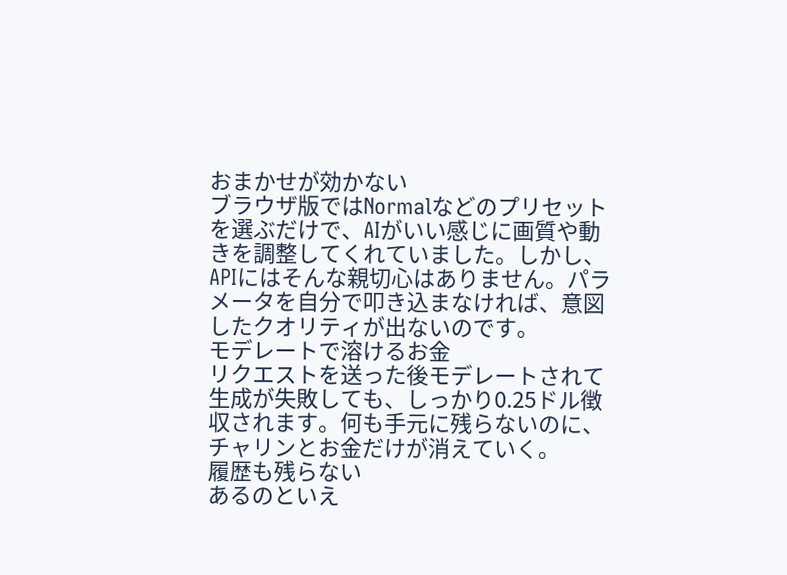おまかせが効かない
ブラウザ版ではNormalなどのプリセットを選ぶだけで、AIがいい感じに画質や動きを調整してくれていました。しかし、APIにはそんな親切心はありません。パラメータを自分で叩き込まなければ、意図したクオリティが出ないのです。
モデレートで溶けるお金
リクエストを送った後モデレートされて生成が失敗しても、しっかり0.25ドル徴収されます。何も手元に残らないのに、チャリンとお金だけが消えていく。
履歴も残らない
あるのといえ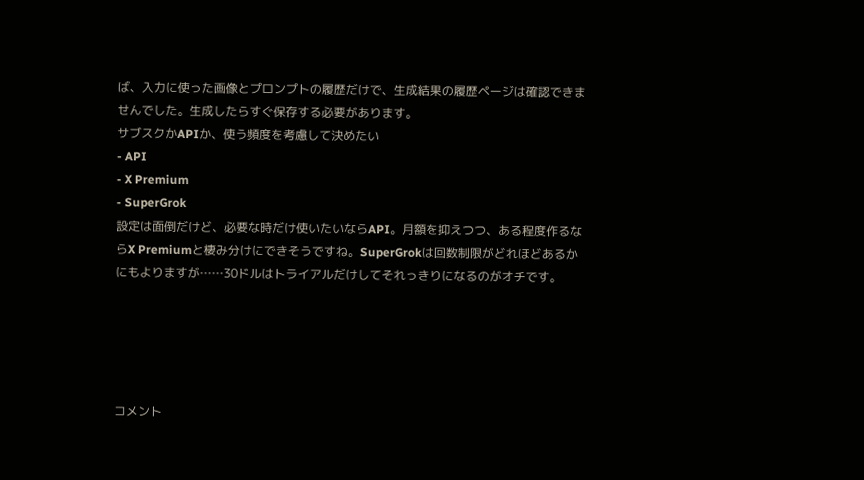ば、入力に使った画像とプロンプトの履歴だけで、生成結果の履歴ページは確認できませんでした。生成したらすぐ保存する必要があります。
サブスクかAPIか、使う頻度を考慮して決めたい
- API
- X Premium
- SuperGrok
設定は面倒だけど、必要な時だけ使いたいならAPI。月額を抑えつつ、ある程度作るならX Premiumと棲み分けにできそうですね。SuperGrokは回数制限がどれほどあるかにもよりますが……30ドルはトライアルだけしてそれっきりになるのがオチです。





コメント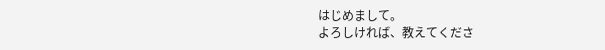はじめまして。
よろしければ、教えてくださ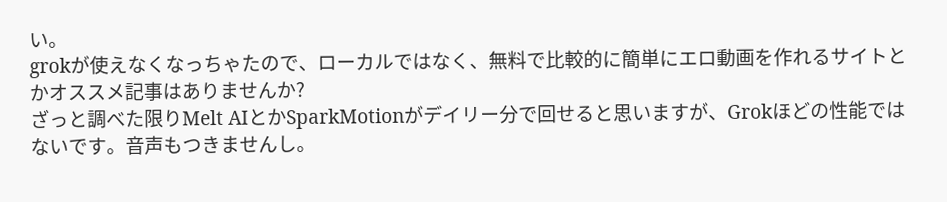い。
grokが使えなくなっちゃたので、ローカルではなく、無料で比較的に簡単にエロ動画を作れるサイトとかオススメ記事はありませんか?
ざっと調べた限りMelt AIとかSparkMotionがデイリー分で回せると思いますが、Grokほどの性能ではないです。音声もつきませんし。